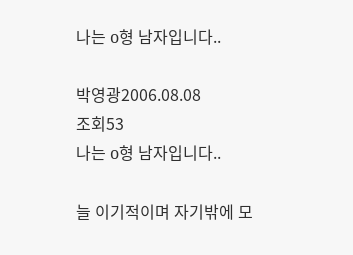나는 o형 남자입니다..

박영광2006.08.08
조회53
나는 o형 남자입니다..

늘 이기적이며 자기밖에 모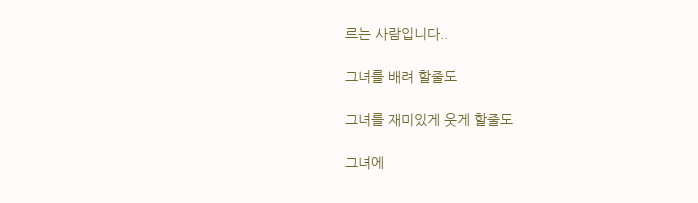르는 사람입니다..

그녀를 배려 할줄도

그녀를 재미있게 웃게 할줄도

그녀에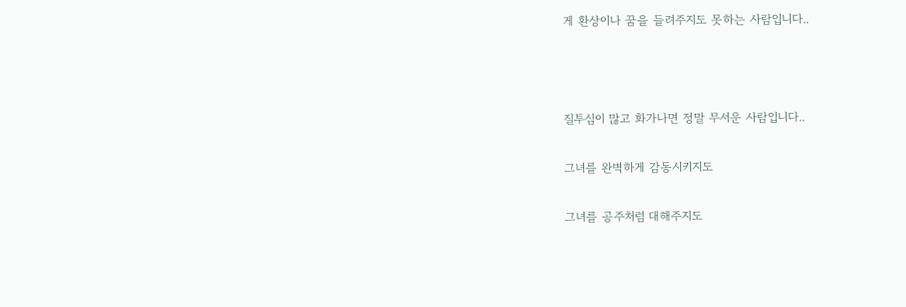게 환상이나 꿈을 들려주지도 못하는 사람입니다..



질투심이 많고 화가나면 정말 무서운 사람입니다..

그녀를 완벽하게 감동시키지도

그녀를 공주처럼 대해주지도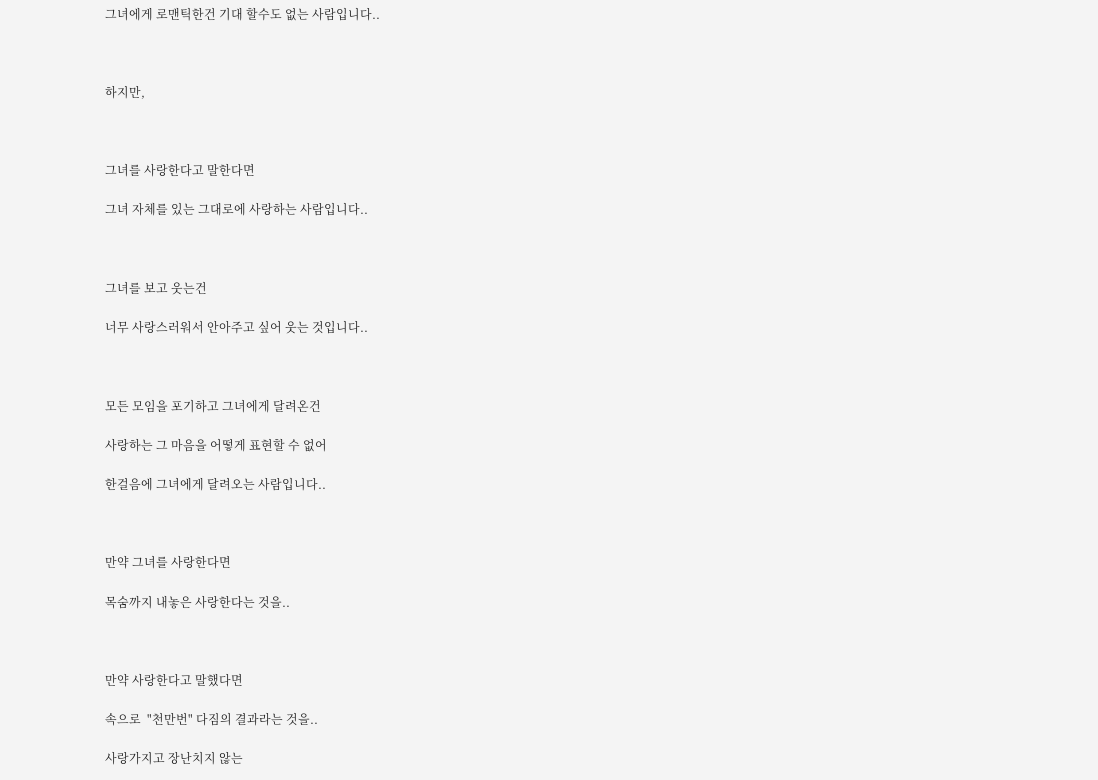그녀에게 로맨틱한건 기대 할수도 없는 사람입니다..



하지만,



그녀를 사랑한다고 말한다면

그녀 자체를 있는 그대로에 사랑하는 사람입니다..



그녀를 보고 웃는건

너무 사랑스러워서 안아주고 싶어 웃는 것입니다..



모든 모임을 포기하고 그녀에게 달려온건

사랑하는 그 마음을 어떻게 표현할 수 없어

한걸음에 그녀에게 달려오는 사람입니다..



만약 그녀를 사랑한다면

목숨까지 내놓은 사랑한다는 것을..



만약 사랑한다고 말했다면

속으로  "천만번" 다짐의 결과라는 것을..

사랑가지고 장난치지 않는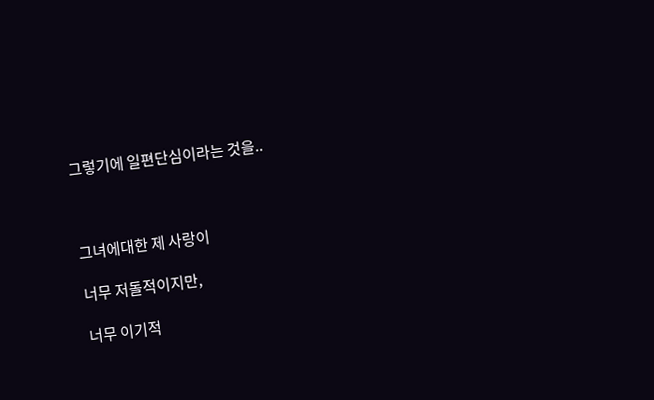그렇기에 일편단심이라는 것을..



그녀에대한 제 사랑이

너무 저돌적이지만,

너무 이기적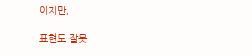이지만,

표현도 잘못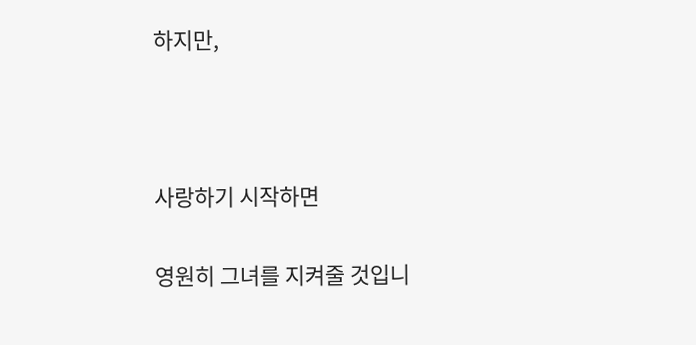하지만,



사랑하기 시작하면

영원히 그녀를 지켜줄 것입니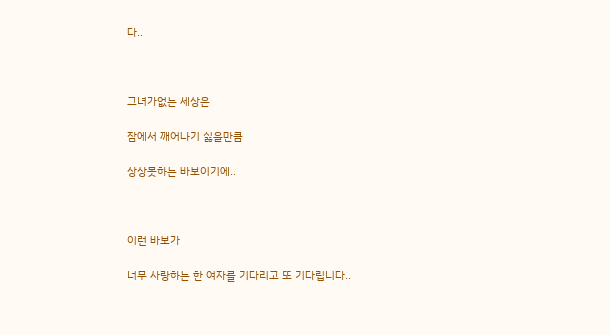다..



그녀가없는 세상은

잠에서 깨어나기 싫을만큼

상상못하는 바보이기에..



이런 바보가

너무 사랑하는 한 여자를 기다리고 또 기다립니다..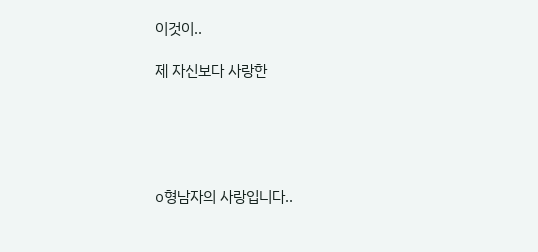이것이..

제 자신보다 사랑한





o형남자의 사랑입니다..